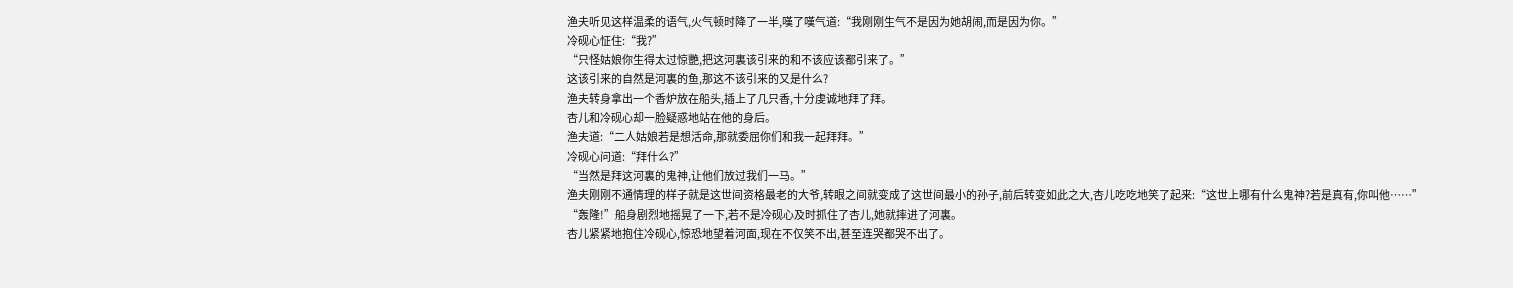渔夫听见这样温柔的语气,火气顿时降了一半,嘆了嘆气道:“我刚刚生气不是因为她胡闹,而是因为你。”
冷砚心怔住:“我?”
“只怪姑娘你生得太过惊艷,把这河裏该引来的和不该应该都引来了。”
这该引来的自然是河裏的鱼,那这不该引来的又是什么?
渔夫转身拿出一个香炉放在船头,插上了几只香,十分虔诚地拜了拜。
杏儿和冷砚心却一脸疑惑地站在他的身后。
渔夫道:“二人姑娘若是想活命,那就委屈你们和我一起拜拜。”
冷砚心问道:“拜什么?”
“当然是拜这河裏的鬼神,让他们放过我们一马。”
渔夫刚刚不通情理的样子就是这世间资格最老的大爷,转眼之间就变成了这世间最小的孙子,前后转变如此之大,杏儿吃吃地笑了起来:“这世上哪有什么鬼神?若是真有,你叫他……”
“轰隆!”船身剧烈地摇晃了一下,若不是冷砚心及时抓住了杏儿,她就摔进了河裏。
杏儿紧紧地抱住冷砚心,惊恐地望着河面,现在不仅笑不出,甚至连哭都哭不出了。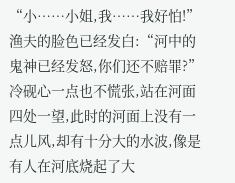“小……小姐,我……我好怕!”
渔夫的脸色已经发白:“河中的鬼神已经发怒,你们还不赔罪?”
冷砚心一点也不慌张,站在河面四处一望,此时的河面上没有一点儿风,却有十分大的水波,像是有人在河底烧起了大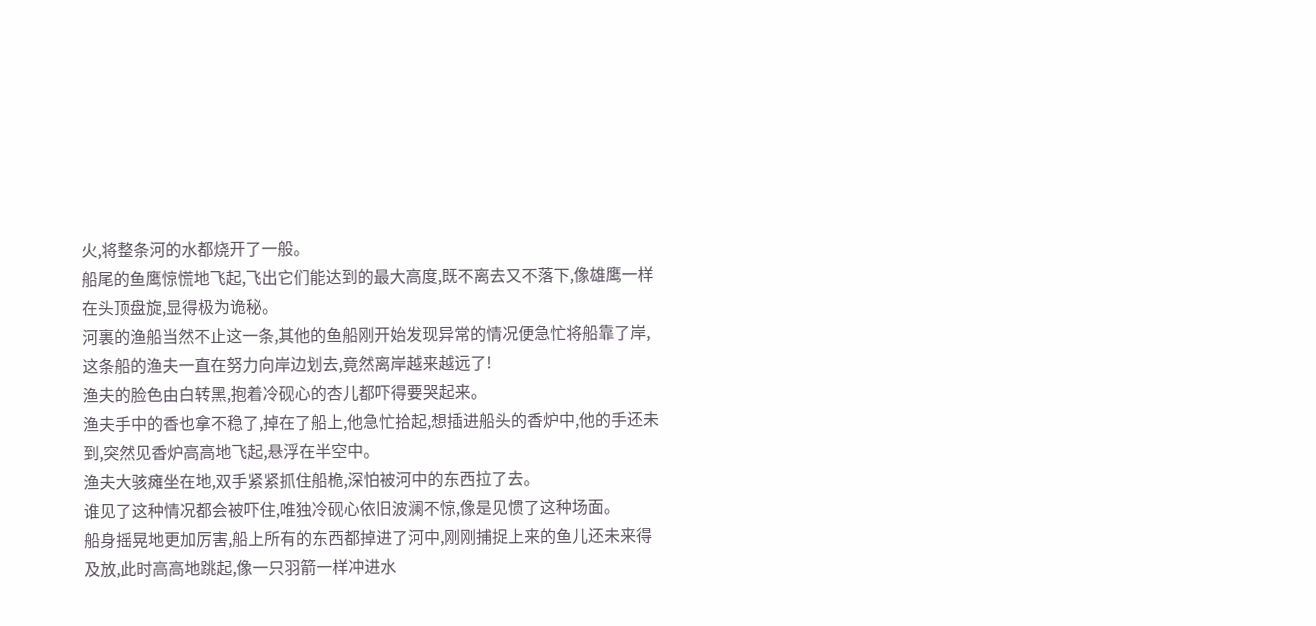火,将整条河的水都烧开了一般。
船尾的鱼鹰惊慌地飞起,飞出它们能达到的最大高度,既不离去又不落下,像雄鹰一样在头顶盘旋,显得极为诡秘。
河裏的渔船当然不止这一条,其他的鱼船刚开始发现异常的情况便急忙将船靠了岸,这条船的渔夫一直在努力向岸边划去,竟然离岸越来越远了!
渔夫的脸色由白转黑,抱着冷砚心的杏儿都吓得要哭起来。
渔夫手中的香也拿不稳了,掉在了船上,他急忙拾起,想插进船头的香炉中,他的手还未到,突然见香炉高高地飞起,悬浮在半空中。
渔夫大骇瘫坐在地,双手紧紧抓住船桅,深怕被河中的东西拉了去。
谁见了这种情况都会被吓住,唯独冷砚心依旧波澜不惊,像是见惯了这种场面。
船身摇晃地更加厉害,船上所有的东西都掉进了河中,刚刚捕捉上来的鱼儿还未来得及放,此时高高地跳起,像一只羽箭一样冲进水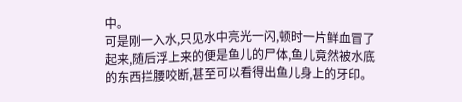中。
可是刚一入水,只见水中亮光一闪,顿时一片鲜血冒了起来,随后浮上来的便是鱼儿的尸体,鱼儿竟然被水底的东西拦腰咬断,甚至可以看得出鱼儿身上的牙印。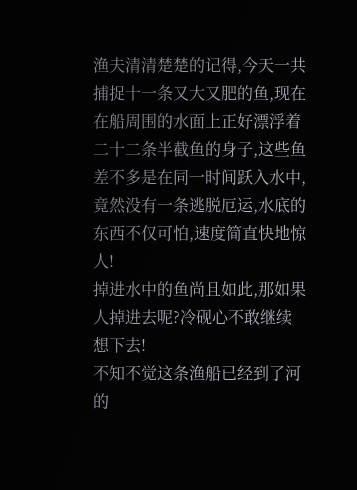渔夫清清楚楚的记得,今天一共捕捉十一条又大又肥的鱼,现在在船周围的水面上正好漂浮着二十二条半截鱼的身子,这些鱼差不多是在同一时间跃入水中,竟然没有一条逃脱厄运,水底的东西不仅可怕,速度简直快地惊人!
掉进水中的鱼尚且如此,那如果人掉进去呢?冷砚心不敢继续想下去!
不知不觉这条渔船已经到了河的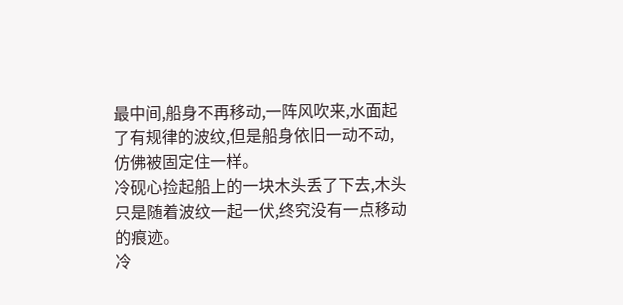最中间,船身不再移动,一阵风吹来,水面起了有规律的波纹,但是船身依旧一动不动,仿佛被固定住一样。
冷砚心捡起船上的一块木头丢了下去,木头只是随着波纹一起一伏,终究没有一点移动的痕迹。
冷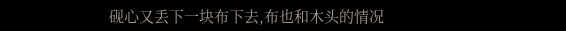砚心又丢下一块布下去,布也和木头的情况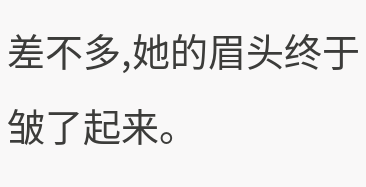差不多,她的眉头终于皱了起来。